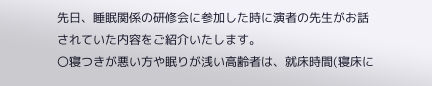先日、睡眠関係の研修会に参加した時に演者の先生がお話されていた内容をご紹介いたします。
〇寝つきが悪い方や眠りが浅い高齢者は、就床時間(寝床に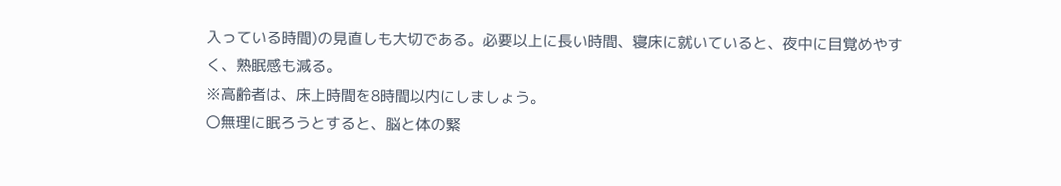入っている時間)の見直しも大切である。必要以上に長い時間、寝床に就いていると、夜中に目覚めやすく、熟眠感も減る。
※高齢者は、床上時間を8時間以内にしましょう。
〇無理に眠ろうとすると、脳と体の緊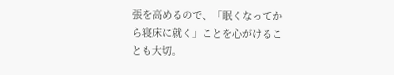張を高めるので、「眠くなってから寝床に就く」ことを心がけることも大切。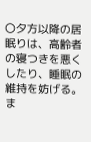〇夕方以降の居眠りは、高齢者の寝つきを悪くしたり、睡眠の維持を妨げる。ま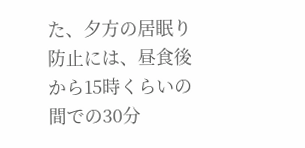た、夕方の居眠り防止には、昼食後から15時くらいの間での30分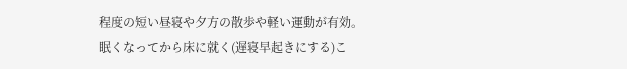程度の短い昼寝や夕方の散歩や軽い運動が有効。
眠くなってから床に就く(遅寝早起きにする)こ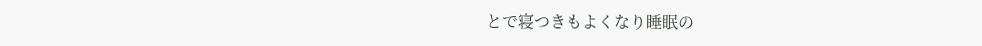とで寝つきもよくなり睡眠の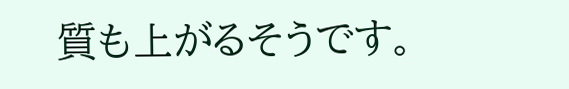質も上がるそうです。